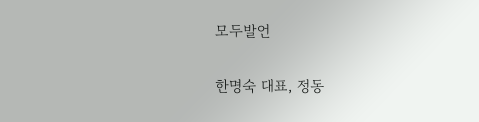모두발언

한명숙 대표, 정동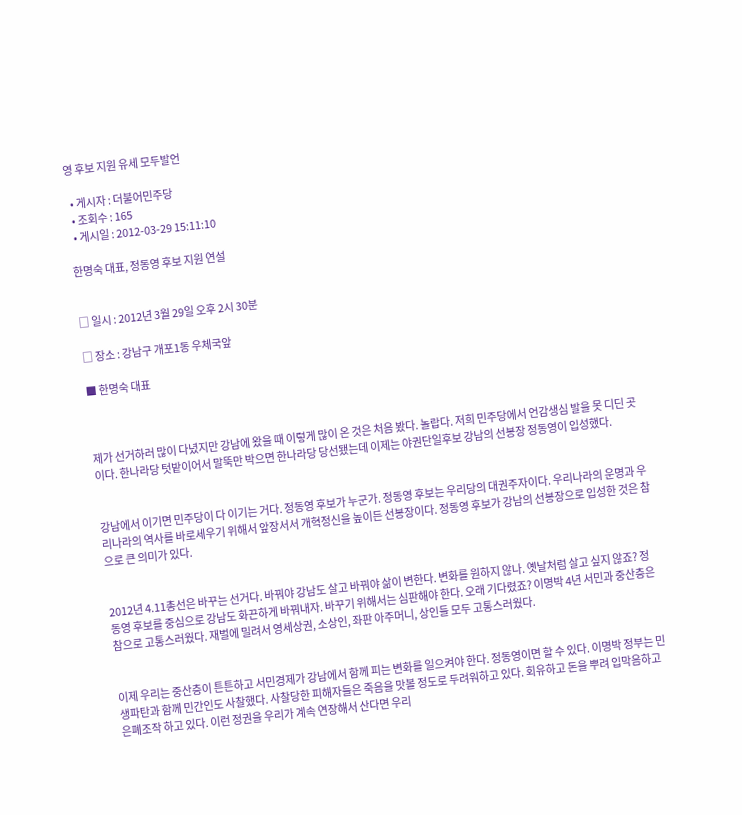영 후보 지원 유세 모두발언

  • 게시자 : 더불어민주당
  • 조회수 : 165
  • 게시일 : 2012-03-29 15:11:10

한명숙 대표, 정동영 후보 지원 연설


□ 일시 : 2012년 3월 29일 오후 2시 30분

□ 장소 : 강남구 개포1동 우체국앞

■ 한명숙 대표



제가 선거하러 많이 다녔지만 강남에 왔을 때 이렇게 많이 온 것은 처음 봤다. 놀랍다. 저희 민주당에서 언감생심 발을 못 디딘 곳이다. 한나라당 텃밭이어서 말뚝만 박으면 한나라당 당선됐는데 이제는 야권단일후보 강남의 선봉장 정동영이 입성했다.


강남에서 이기면 민주당이 다 이기는 거다. 정동영 후보가 누군가. 정동영 후보는 우리당의 대권주자이다. 우리나라의 운명과 우리나라의 역사를 바로세우기 위해서 앞장서서 개혁정신을 높이든 선봉장이다. 정동영 후보가 강남의 선봉장으로 입성한 것은 참으로 큰 의미가 있다.


2012년 4.11총선은 바꾸는 선거다. 바꿔야 강남도 살고 바꿔야 삶이 변한다. 변화를 원하지 않나. 옛날처럼 살고 싶지 않죠? 정동영 후보를 중심으로 강남도 화끈하게 바꿔내자. 바꾸기 위해서는 심판해야 한다. 오래 기다렸죠? 이명박 4년 서민과 중산층은 참으로 고통스러웠다. 재벌에 밀려서 영세상권, 소상인, 좌판 아주머니, 상인들 모두 고통스러웠다.


이제 우리는 중산층이 튼튼하고 서민경제가 강남에서 함께 피는 변화를 일으켜야 한다. 정동영이면 할 수 있다. 이명박 정부는 민생파탄과 함께 민간인도 사찰했다. 사찰당한 피해자들은 죽음을 맛볼 정도로 두려워하고 있다. 회유하고 돈을 뿌려 입막음하고 은폐조작 하고 있다. 이런 정권을 우리가 계속 연장해서 산다면 우리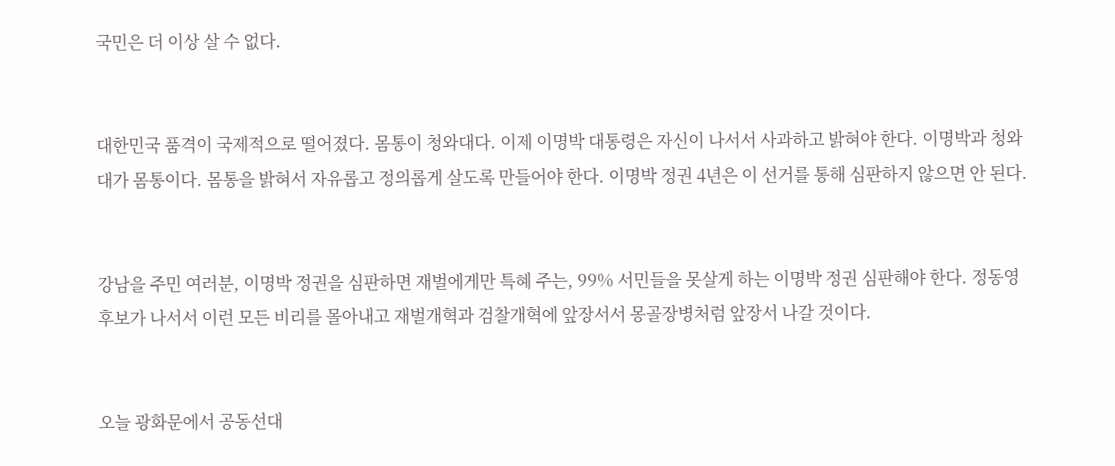국민은 더 이상 살 수 없다.


대한민국 품격이 국제적으로 떨어졌다. 몸통이 청와대다. 이제 이명박 대통령은 자신이 나서서 사과하고 밝혀야 한다. 이명박과 청와대가 몸통이다. 몸통을 밝혀서 자유롭고 정의롭게 살도록 만들어야 한다. 이명박 정권 4년은 이 선거를 통해 심판하지 않으면 안 된다.


강남을 주민 여러분, 이명박 정권을 심판하면 재벌에게만 특혜 주는, 99% 서민들을 못살게 하는 이명박 정권 심판해야 한다. 정동영 후보가 나서서 이런 모든 비리를 몰아내고 재벌개혁과 검찰개혁에 앞장서서 몽골장병처럼 앞장서 나갈 것이다.


오늘 광화문에서 공동선대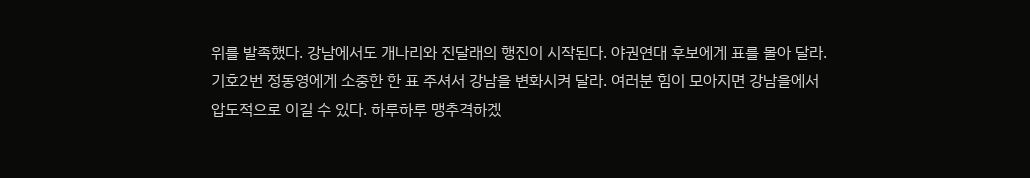위를 발족했다. 강남에서도 개나리와 진달래의 행진이 시작된다. 야권연대 후보에게 표를 몰아 달라. 기호2번 정동영에게 소중한 한 표 주셔서 강남을 변화시켜 달라. 여러분 힘이 모아지면 강남을에서 압도적으로 이길 수 있다. 하루하루 맹추격하겠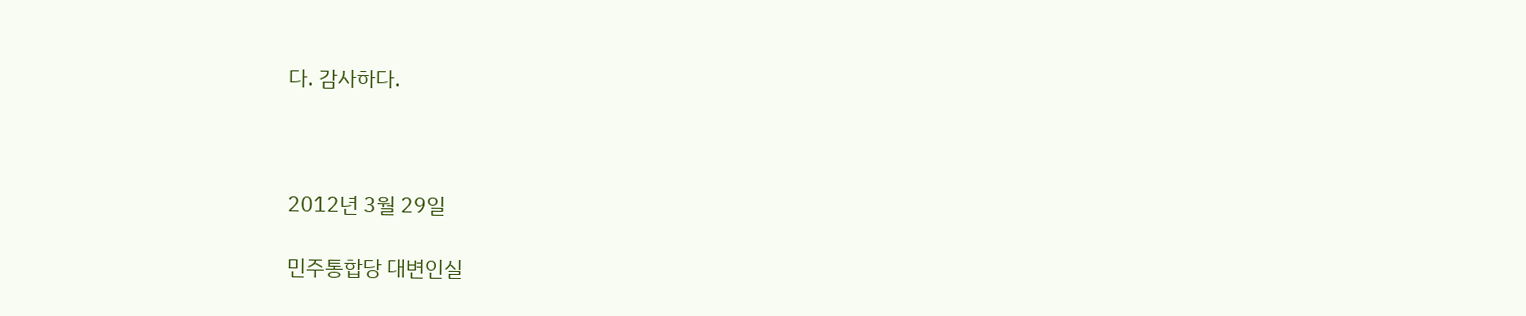다. 감사하다.



2012년 3월 29일

민주통합당 대변인실